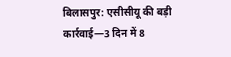बिलासपुर: एसीसीयू की बड़ी कार्रवाई—3 दिन में 8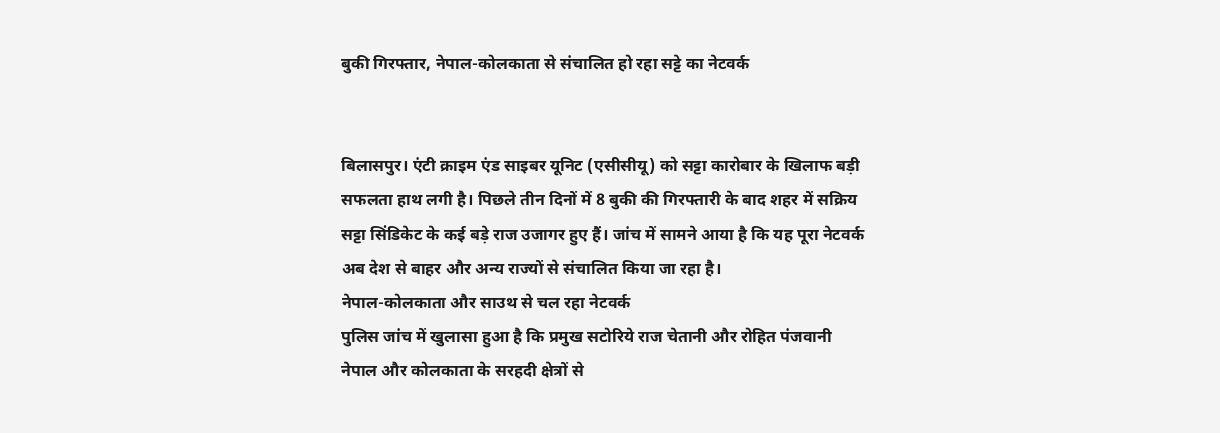बुकी गिरफ्तार, नेपाल-कोलकाता से संचालित हो रहा सट्टे का नेटवर्क


बिलासपुर। एंटी क्राइम एंड साइबर यूनिट (एसीसीयू) को सट्टा कारोबार के खिलाफ बड़ी सफलता हाथ लगी है। पिछले तीन दिनों में 8 बुकी की गिरफ्तारी के बाद शहर में सक्रिय सट्टा सिंडिकेट के कई बड़े राज उजागर हुए हैं। जांच में सामने आया है कि यह पूरा नेटवर्क अब देश से बाहर और अन्य राज्यों से संचालित किया जा रहा है।
नेपाल-कोलकाता और साउथ से चल रहा नेटवर्क
पुलिस जांच में खुलासा हुआ है कि प्रमुख सटोरिये राज चेतानी और रोहित पंजवानी नेपाल और कोलकाता के सरहदी क्षेत्रों से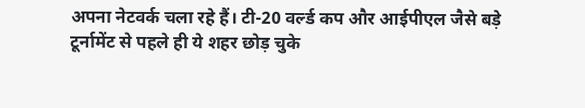अपना नेटवर्क चला रहे हैं। टी-20 वर्ल्ड कप और आईपीएल जैसे बड़े टूर्नामेंट से पहले ही ये शहर छोड़ चुके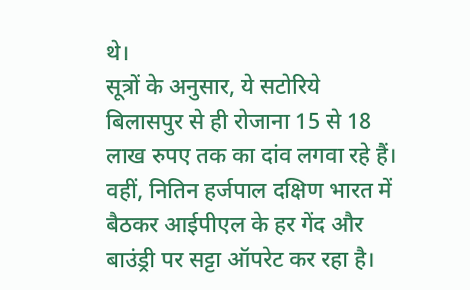थे।
सूत्रों के अनुसार, ये सटोरिये बिलासपुर से ही रोजाना 15 से 18 लाख रुपए तक का दांव लगवा रहे हैं।
वहीं, नितिन हर्जपाल दक्षिण भारत में बैठकर आईपीएल के हर गेंद और बाउंड्री पर सट्टा ऑपरेट कर रहा है।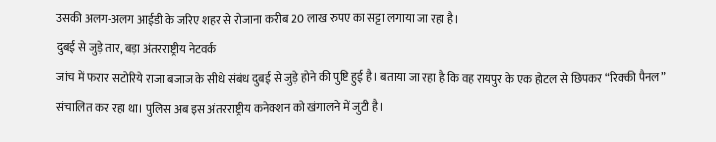उसकी अलग-अलग आईडी के जरिए शहर से रोजाना करीब 20 लाख रुपए का सट्टा लगाया जा रहा है।
दुबई से जुड़े तार, बड़ा अंतरराष्ट्रीय नेटवर्क
जांच में फरार सटोरिये राजा बजाज के सीधे संबंध दुबई से जुड़े होने की पुष्टि हुई है। बताया जा रहा है कि वह रायपुर के एक होटल से छिपकर “रिक्की पैनल” संचालित कर रहा था। पुलिस अब इस अंतरराष्ट्रीय कनेक्शन को खंगालने में जुटी है।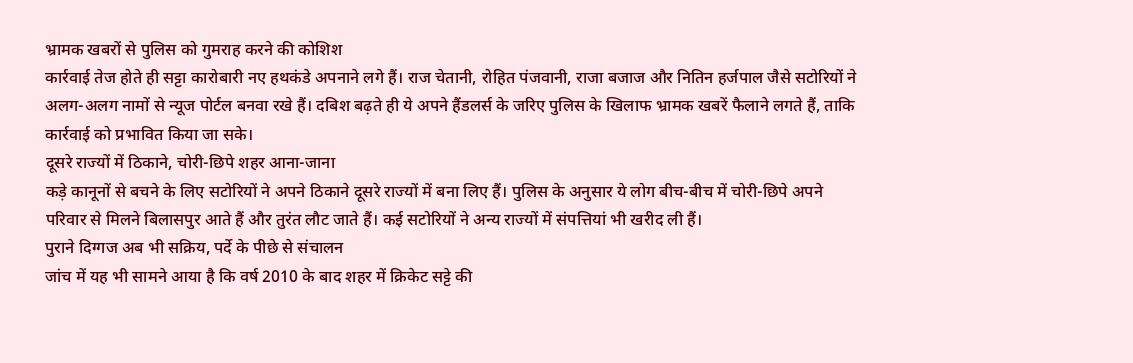भ्रामक खबरों से पुलिस को गुमराह करने की कोशिश
कार्रवाई तेज होते ही सट्टा कारोबारी नए हथकंडे अपनाने लगे हैं। राज चेतानी, रोहित पंजवानी, राजा बजाज और नितिन हर्जपाल जैसे सटोरियों ने अलग-अलग नामों से न्यूज पोर्टल बनवा रखे हैं। दबिश बढ़ते ही ये अपने हैंडलर्स के जरिए पुलिस के खिलाफ भ्रामक खबरें फैलाने लगते हैं, ताकि कार्रवाई को प्रभावित किया जा सके।
दूसरे राज्यों में ठिकाने, चोरी-छिपे शहर आना-जाना
कड़े कानूनों से बचने के लिए सटोरियों ने अपने ठिकाने दूसरे राज्यों में बना लिए हैं। पुलिस के अनुसार ये लोग बीच-बीच में चोरी-छिपे अपने परिवार से मिलने बिलासपुर आते हैं और तुरंत लौट जाते हैं। कई सटोरियों ने अन्य राज्यों में संपत्तियां भी खरीद ली हैं।
पुराने दिग्गज अब भी सक्रिय, पर्दे के पीछे से संचालन
जांच में यह भी सामने आया है कि वर्ष 2010 के बाद शहर में क्रिकेट सट्टे की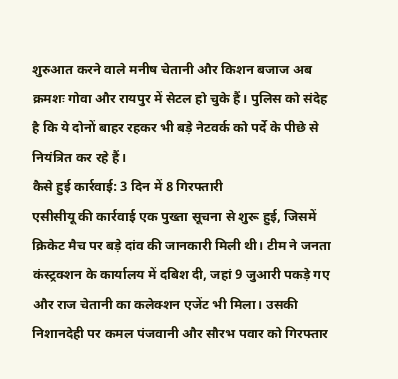शुरुआत करने वाले मनीष चेतानी और किशन बजाज अब क्रमशः गोवा और रायपुर में सेटल हो चुके हैं। पुलिस को संदेह है कि ये दोनों बाहर रहकर भी बड़े नेटवर्क को पर्दे के पीछे से नियंत्रित कर रहे हैं।
कैसे हुई कार्रवाई: 3 दिन में 8 गिरफ्तारी
एसीसीयू की कार्रवाई एक पुख्ता सूचना से शुरू हुई, जिसमें क्रिकेट मैच पर बड़े दांव की जानकारी मिली थी। टीम ने जनता कंस्ट्रक्शन के कार्यालय में दबिश दी, जहां 9 जुआरी पकड़े गए और राज चेतानी का कलेक्शन एजेंट भी मिला। उसकी निशानदेही पर कमल पंजवानी और सौरभ पवार को गिरफ्तार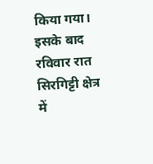किया गया।
इसके बाद रविवार रात सिरगिट्टी क्षेत्र में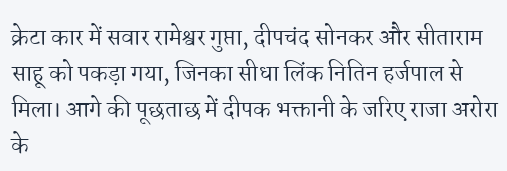क्रेटा कार में सवार रामेश्वर गुप्ता, दीपचंद सोनकर और सीताराम साहू को पकड़ा गया, जिनका सीधा लिंक नितिन हर्जपाल से मिला। आगे की पूछताछ में दीपक भक्तानी के जरिए राजा अरोरा के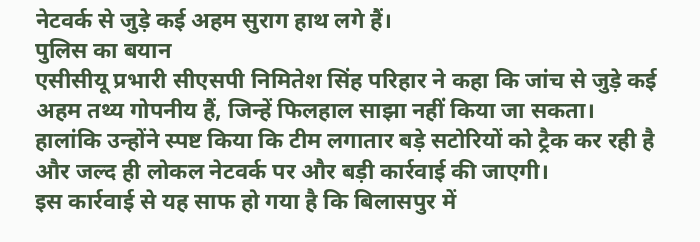नेटवर्क से जुड़े कई अहम सुराग हाथ लगे हैं।
पुलिस का बयान
एसीसीयू प्रभारी सीएसपी निमितेश सिंह परिहार ने कहा कि जांच से जुड़े कई अहम तथ्य गोपनीय हैं, जिन्हें फिलहाल साझा नहीं किया जा सकता। हालांकि उन्होंने स्पष्ट किया कि टीम लगातार बड़े सटोरियों को ट्रैक कर रही है और जल्द ही लोकल नेटवर्क पर और बड़ी कार्रवाई की जाएगी।
इस कार्रवाई से यह साफ हो गया है कि बिलासपुर में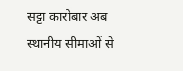सट्टा कारोबार अब स्थानीय सीमाओं से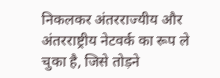निकलकर अंतरराज्यीय और अंतरराष्ट्रीय नेटवर्क का रूप ले चुका है, जिसे तोड़ने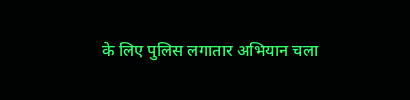के लिए पुलिस लगातार अभियान चला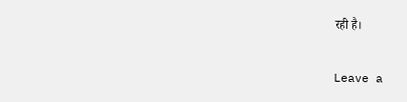रही है।

Leave a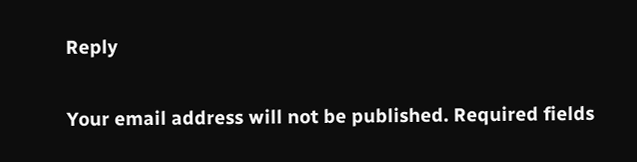Reply

Your email address will not be published. Required fields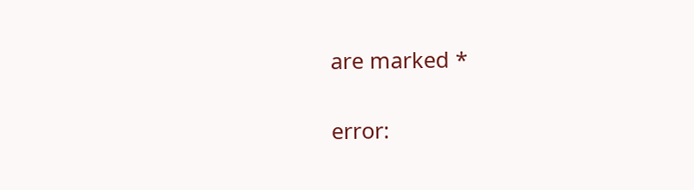are marked *

error: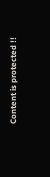Content is protected !!